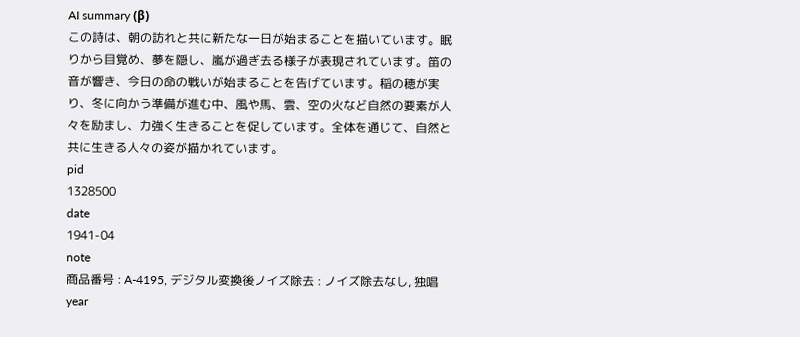AI summary (β)
この詩は、朝の訪れと共に新たな一日が始まることを描いています。眠りから目覚め、夢を隠し、嵐が過ぎ去る様子が表現されています。笛の音が響き、今日の命の戦いが始まることを告げています。稲の穂が実り、冬に向かう準備が進む中、風や馬、雲、空の火など自然の要素が人々を励まし、力強く生きることを促しています。全体を通じて、自然と共に生きる人々の姿が描かれています。
pid
1328500
date
1941-04
note
商品番号 : A-4195, デジタル変換後ノイズ除去 : ノイズ除去なし, 独唱
year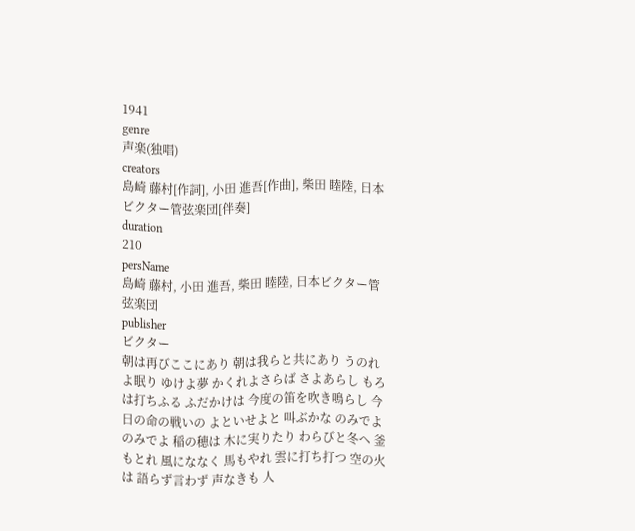1941
genre
声楽(独唱)
creators
島崎 藤村[作詞], 小田 進吾[作曲], 柴田 睦陸, 日本ビクター管弦楽団[伴奏]
duration
210
persName
島崎 藤村, 小田 進吾, 柴田 睦陸, 日本ビクター管弦楽団
publisher
ビクター
朝は再びここにあり 朝は我らと共にあり うのれよ眠り ゆけよ夢 かくれよさらば さよあらし もろは打ちふる ふだかけは 今度の笛を吹き鳴らし 今日の命の戦いの よといせよと 叫ぶかな のみでよ のみでよ 稲の穂は 木に実りたり わらびと冬へ 釜もとれ 風にななく 馬もやれ 雲に打ち打つ 空の火は 語らず言わず 声なきも 人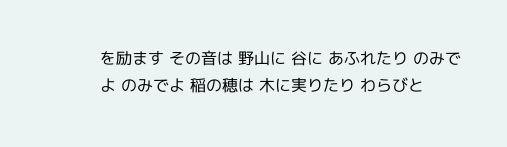を励ます その音は 野山に 谷に あふれたり のみでよ のみでよ 稲の穂は 木に実りたり わらびと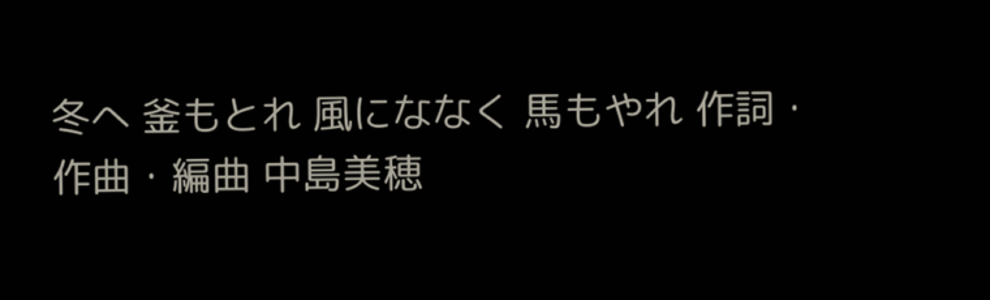冬へ 釜もとれ 風にななく 馬もやれ 作詞・作曲・編曲 中島美穂